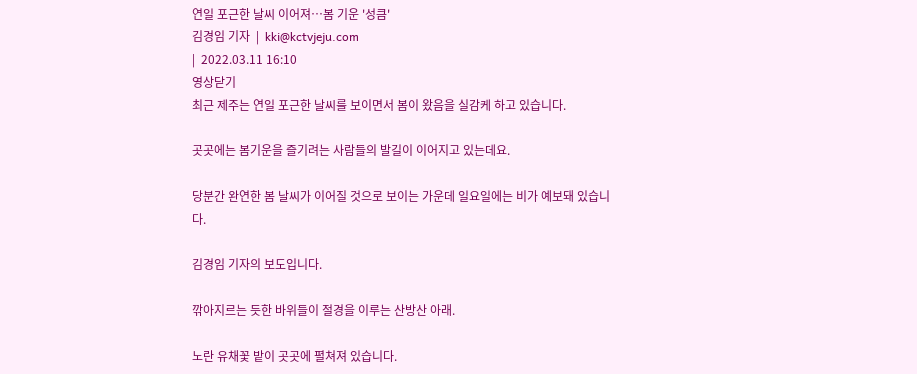연일 포근한 날씨 이어져…봄 기운 '성큼'
김경임 기자  |  kki@kctvjeju.com
|  2022.03.11 16:10
영상닫기
최근 제주는 연일 포근한 날씨를 보이면서 봄이 왔음을 실감케 하고 있습니다.

곳곳에는 봄기운을 즐기려는 사람들의 발길이 이어지고 있는데요.

당분간 완연한 봄 날씨가 이어질 것으로 보이는 가운데 일요일에는 비가 예보돼 있습니다.

김경임 기자의 보도입니다.

깎아지르는 듯한 바위들이 절경을 이루는 산방산 아래.

노란 유채꽃 밭이 곳곳에 펼쳐져 있습니다.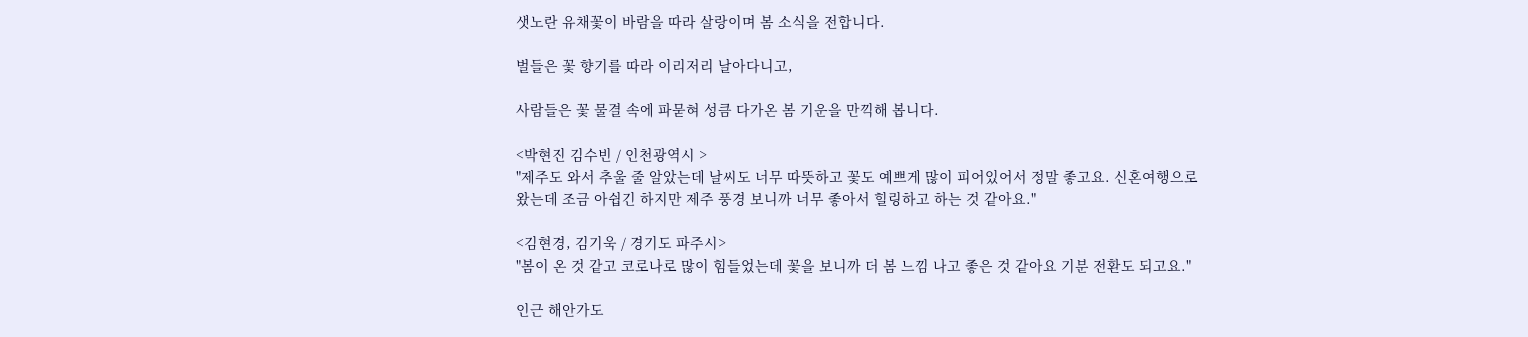샛노란 유채꽃이 바람을 따라 살랑이며 봄 소식을 전합니다.

벌들은 꽃 향기를 따라 이리저리 날아다니고,

사람들은 꽃 물결 속에 파묻혀 성큼 다가온 봄 기운을 만끽해 봅니다.

<박현진 김수빈 / 인천광역시 >
"제주도 와서 추울 줄 알았는데 날씨도 너무 따뜻하고 꽃도 예쁘게 많이 피어있어서 정말 좋고요. 신혼여행으로 왔는데 조금 아쉽긴 하지만 제주 풍경 보니까 너무 좋아서 힐링하고 하는 것 같아요."

<김현경, 김기욱 / 경기도 파주시>
"봄이 온 것 같고 코로나로 많이 힘들었는데 꽃을 보니까 더 봄 느낌 나고 좋은 것 같아요 기분 전환도 되고요."

인근 해안가도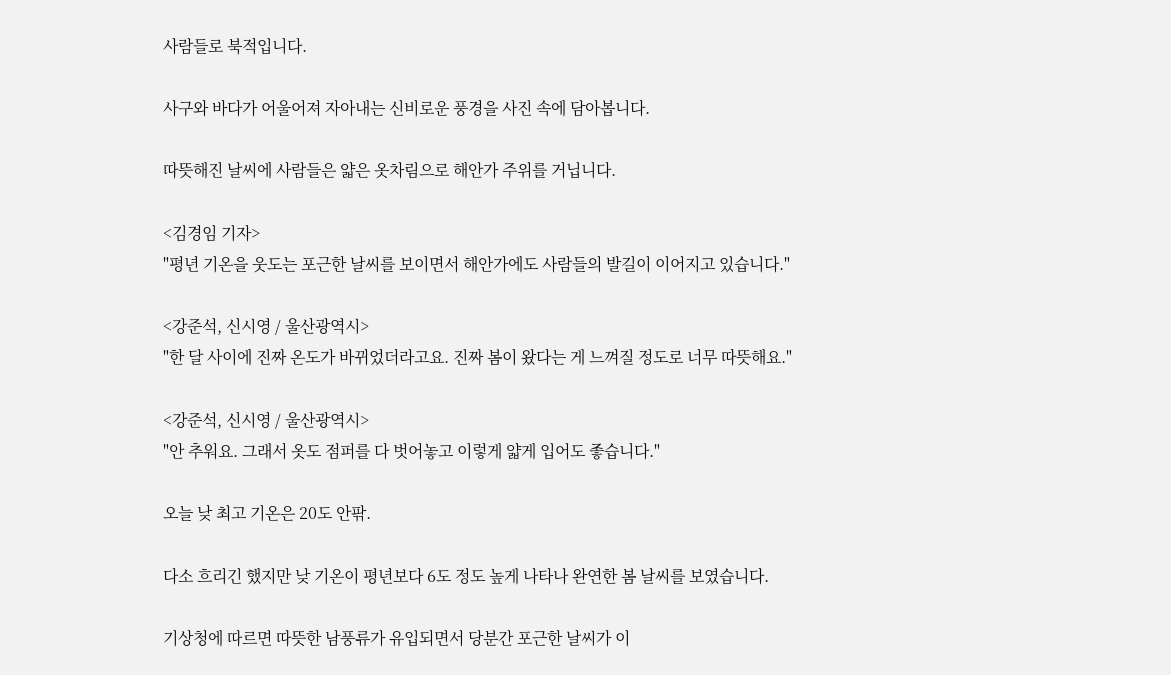사람들로 북적입니다.

사구와 바다가 어울어져 자아내는 신비로운 풍경을 사진 속에 담아봅니다.

따뜻해진 날씨에 사람들은 얇은 옷차림으로 해안가 주위를 거닙니다.

<김경임 기자>
"평년 기온을 웃도는 포근한 날씨를 보이면서 해안가에도 사람들의 발길이 이어지고 있습니다."

<강준석, 신시영 / 울산광역시>
"한 달 사이에 진짜 온도가 바뀌었더라고요. 진짜 봄이 왔다는 게 느껴질 정도로 너무 따뜻해요."

<강준석, 신시영 / 울산광역시>
"안 추워요. 그래서 옷도 점퍼를 다 벗어놓고 이렇게 얇게 입어도 좋습니다."

오늘 낮 최고 기온은 20도 안팎.

다소 흐리긴 했지만 낮 기온이 평년보다 6도 정도 높게 나타나 완연한 봄 날씨를 보였습니다.

기상청에 따르면 따뜻한 남풍류가 유입되면서 당분간 포근한 날씨가 이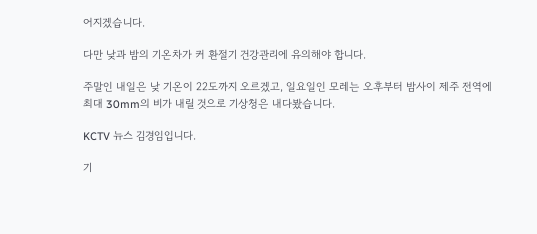어지겠습니다.

다만 낮과 밤의 기온차가 커 환절기 건강관리에 유의해야 합니다.

주말인 내일은 낮 기온이 22도까지 오르겠고, 일요일인 모레는 오후부터 밤사이 제주 전역에 최대 30mm의 비가 내릴 것으로 기상청은 내다봤습니다.

KCTV 뉴스 김경임입니다.

기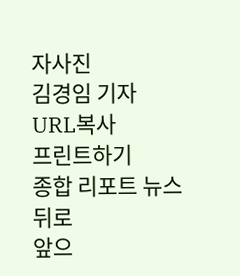자사진
김경임 기자
URL복사
프린트하기
종합 리포트 뉴스
뒤로
앞으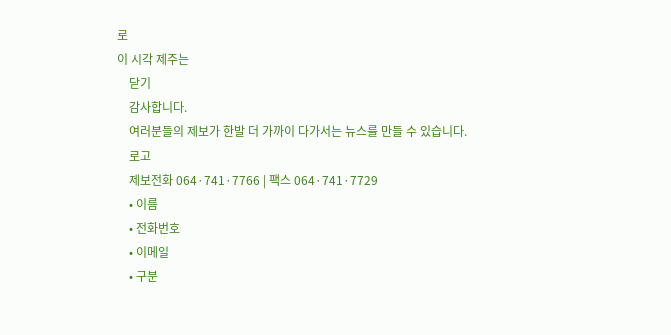로
이 시각 제주는
    닫기
    감사합니다.
    여러분들의 제보가 한발 더 가까이 다가서는 뉴스를 만들 수 있습니다.
    로고
    제보전화 064·741·7766 | 팩스 064·741·7729
    • 이름
    • 전화번호
    • 이메일
    • 구분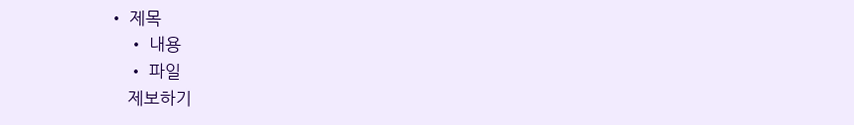• 제목
    • 내용
    • 파일
    제보하기